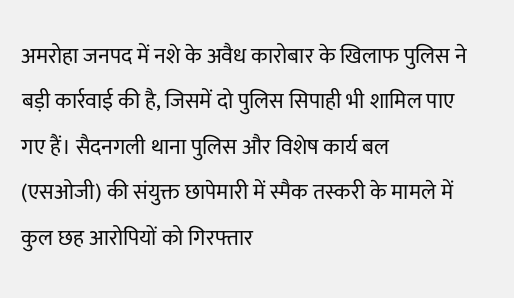अमरोहा जनपद में नशे के अवैध कारोबार के खिलाफ पुलिस ने बड़ी कार्रवाई की है, जिसमें दो पुलिस सिपाही भी शामिल पाए गए हैं। सैदनगली थाना पुलिस और विशेष कार्य बल (एसओजी) की संयुक्त छापेमारी में स्मैक तस्करी के मामले में कुल छह आरोपियों को गिरफ्तार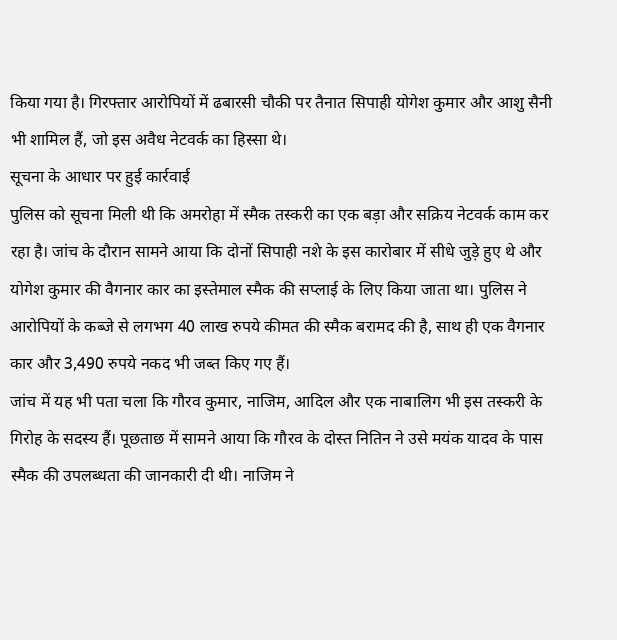किया गया है। गिरफ्तार आरोपियों में ढबारसी चौकी पर तैनात सिपाही योगेश कुमार और आशु सैनी भी शामिल हैं, जो इस अवैध नेटवर्क का हिस्सा थे।
सूचना के आधार पर हुई कार्रवाई
पुलिस को सूचना मिली थी कि अमरोहा में स्मैक तस्करी का एक बड़ा और सक्रिय नेटवर्क काम कर रहा है। जांच के दौरान सामने आया कि दोनों सिपाही नशे के इस कारोबार में सीधे जुड़े हुए थे और योगेश कुमार की वैगनार कार का इस्तेमाल स्मैक की सप्लाई के लिए किया जाता था। पुलिस ने आरोपियों के कब्जे से लगभग 40 लाख रुपये कीमत की स्मैक बरामद की है, साथ ही एक वैगनार कार और 3,490 रुपये नकद भी जब्त किए गए हैं।
जांच में यह भी पता चला कि गौरव कुमार, नाजिम, आदिल और एक नाबालिग भी इस तस्करी के गिरोह के सदस्य हैं। पूछताछ में सामने आया कि गौरव के दोस्त नितिन ने उसे मयंक यादव के पास स्मैक की उपलब्धता की जानकारी दी थी। नाजिम ने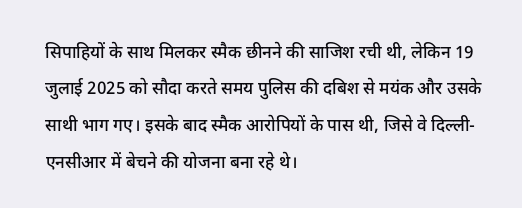सिपाहियों के साथ मिलकर स्मैक छीनने की साजिश रची थी, लेकिन 19 जुलाई 2025 को सौदा करते समय पुलिस की दबिश से मयंक और उसके साथी भाग गए। इसके बाद स्मैक आरोपियों के पास थी, जिसे वे दिल्ली-एनसीआर में बेचने की योजना बना रहे थे।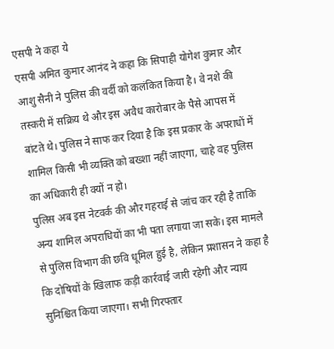एसपी ने कहा ये
एसपी अमित कुमार आनंद ने कहा कि सिपाही योगेश कुमार और आशु सैनी ने पुलिस की वर्दी को कलंकित किया है। वे नशे की तस्करी में सक्रिय थे और इस अवैध कारोबार के पैसे आपस में बांटते थे। पुलिस ने साफ कर दिया है कि इस प्रकार के अपराधों में शामिल किसी भी व्यक्ति को बख्शा नहीं जाएगा, चाहे वह पुलिस का अधिकारी ही क्यों न हो।
पुलिस अब इस नेटवर्क की और गहराई से जांच कर रही है ताकि अन्य शामिल अपराधियों का भी पता लगाया जा सके। इस मामले से पुलिस विभाग की छवि धूमिल हुई है, लेकिन प्रशासन ने कहा है कि दोषियों के खिलाफ कड़ी कार्रवाई जारी रहेगी और न्याय सुनिश्चित किया जाएगा। सभी गिरफ्तार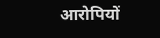आरोपियों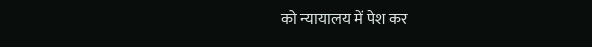को न्यायालय में पेश कर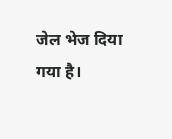जेल भेज दिया गया है।